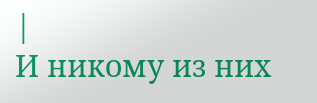|
И никому из них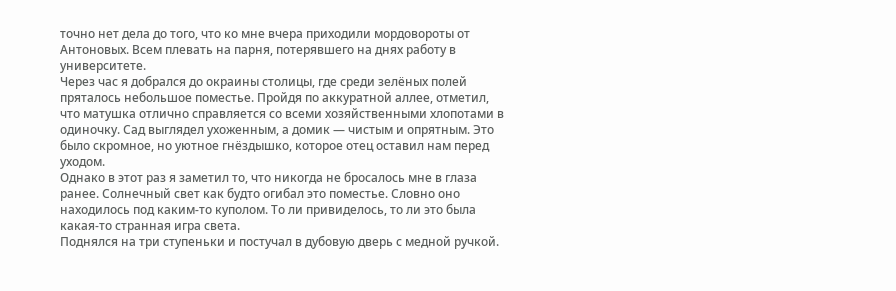точно нет дела до того, что ко мне вчера приходили мордовороты от Антоновых. Всем плевать на парня, потерявшего на днях работу в университете.
Через час я добрался до окраины столицы, где среди зелёных полей пряталось небольшое поместье. Пройдя по аккуратной аллее, отметил, что матушка отлично справляется со всеми хозяйственными хлопотами в одиночку. Сад выглядел ухоженным, а домик — чистым и опрятным. Это было скромное, но уютное гнёздышко, которое отец оставил нам перед уходом.
Однако в этот раз я заметил то, что никогда не бросалось мне в глаза ранее. Солнечный свет как будто огибал это поместье. Словно оно находилось под каким-то куполом. То ли привиделось, то ли это была какая-то странная игра света.
Поднялся на три ступеньки и постучал в дубовую дверь с медной ручкой.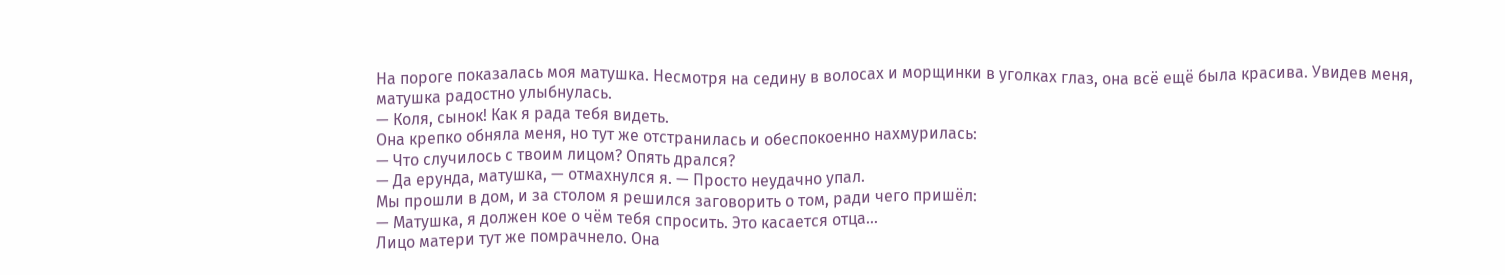На пороге показалась моя матушка. Несмотря на седину в волосах и морщинки в уголках глаз, она всё ещё была красива. Увидев меня, матушка радостно улыбнулась.
— Коля, сынок! Как я рада тебя видеть.
Она крепко обняла меня, но тут же отстранилась и обеспокоенно нахмурилась:
— Что случилось с твоим лицом? Опять дрался?
— Да ерунда, матушка, — отмахнулся я. — Просто неудачно упал.
Мы прошли в дом, и за столом я решился заговорить о том, ради чего пришёл:
— Матушка, я должен кое о чём тебя спросить. Это касается отца…
Лицо матери тут же помрачнело. Она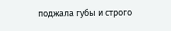поджала губы и строго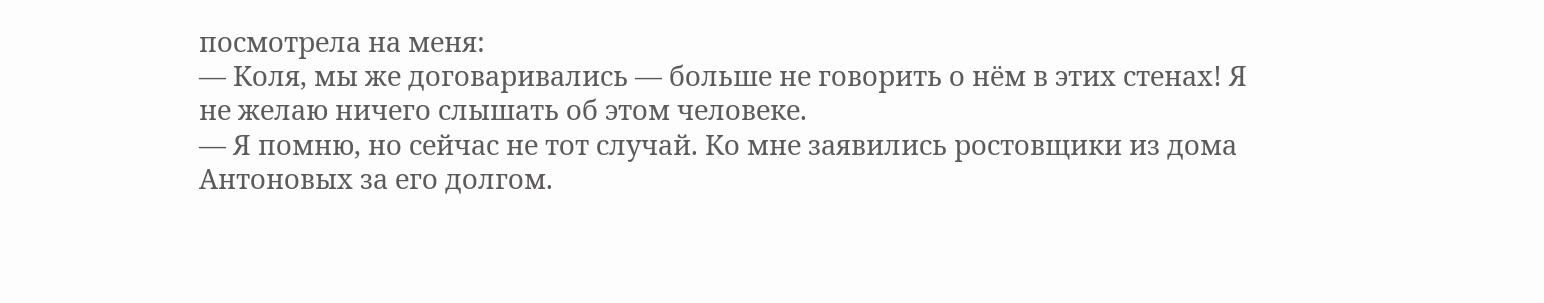посмотрела на меня:
— Коля, мы же договаривались — больше не говорить о нём в этих стенах! Я не желаю ничего слышать об этом человеке.
— Я помню, но сейчас не тот случай. Ко мне заявились ростовщики из дома Антоновых за его долгом.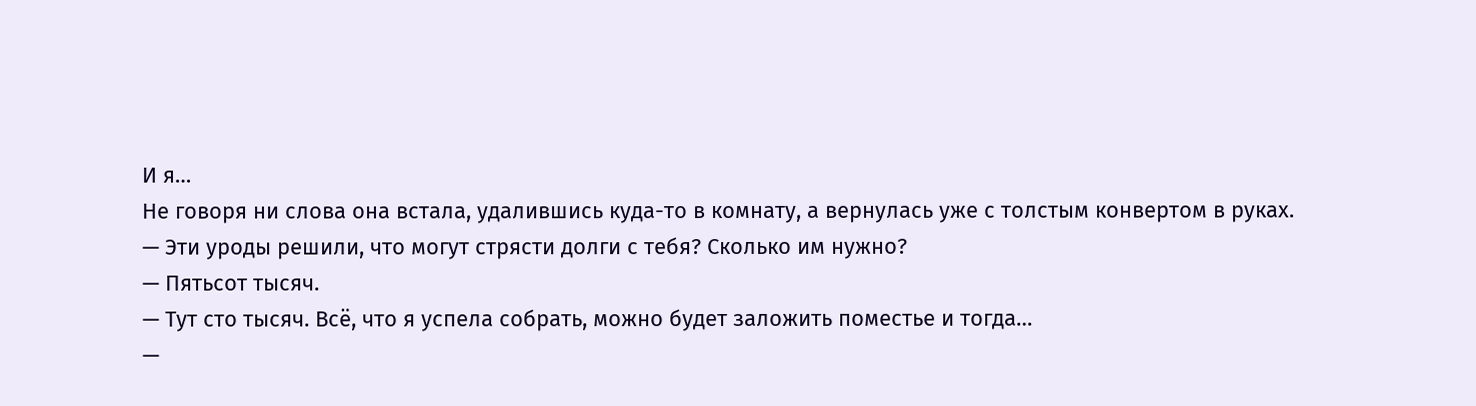И я…
Не говоря ни слова она встала, удалившись куда-то в комнату, а вернулась уже с толстым конвертом в руках.
— Эти уроды решили, что могут стрясти долги с тебя? Сколько им нужно?
— Пятьсот тысяч.
— Тут сто тысяч. Всё, что я успела собрать, можно будет заложить поместье и тогда…
—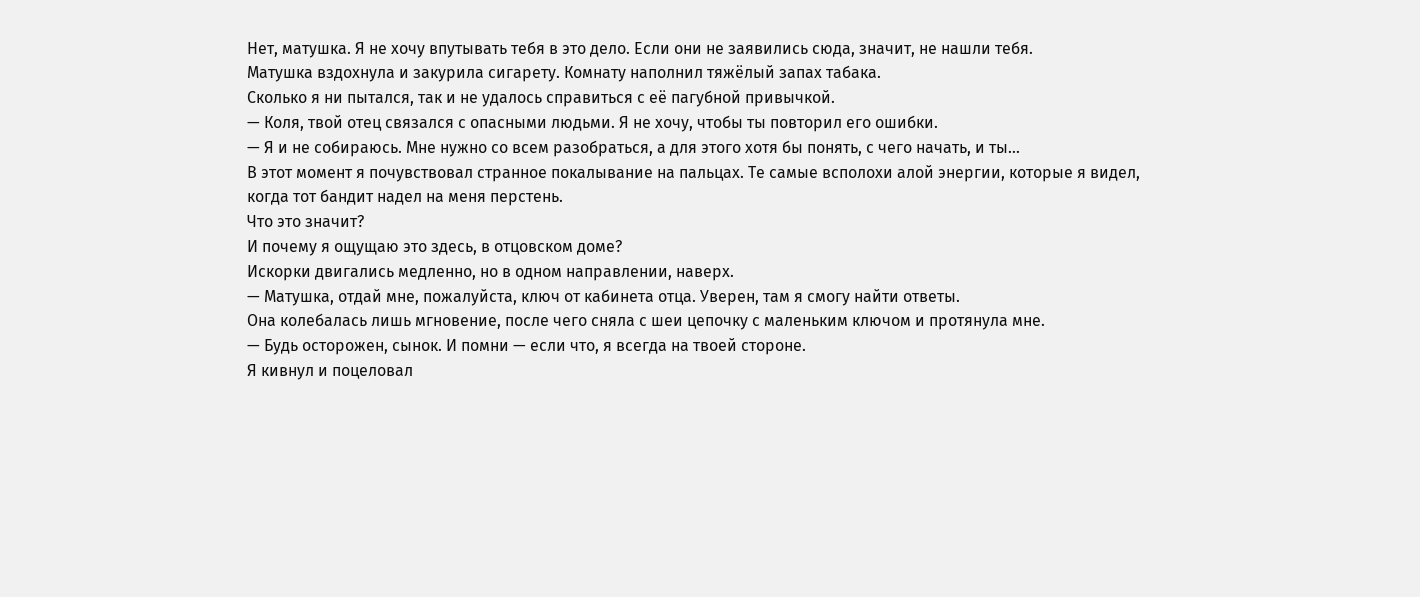Нет, матушка. Я не хочу впутывать тебя в это дело. Если они не заявились сюда, значит, не нашли тебя.
Матушка вздохнула и закурила сигарету. Комнату наполнил тяжёлый запах табака.
Сколько я ни пытался, так и не удалось справиться с её пагубной привычкой.
— Коля, твой отец связался с опасными людьми. Я не хочу, чтобы ты повторил его ошибки.
— Я и не собираюсь. Мне нужно со всем разобраться, а для этого хотя бы понять, с чего начать, и ты…
В этот момент я почувствовал странное покалывание на пальцах. Те самые всполохи алой энергии, которые я видел, когда тот бандит надел на меня перстень.
Что это значит?
И почему я ощущаю это здесь, в отцовском доме?
Искорки двигались медленно, но в одном направлении, наверх.
— Матушка, отдай мне, пожалуйста, ключ от кабинета отца. Уверен, там я смогу найти ответы.
Она колебалась лишь мгновение, после чего сняла с шеи цепочку с маленьким ключом и протянула мне.
— Будь осторожен, сынок. И помни — если что, я всегда на твоей стороне.
Я кивнул и поцеловал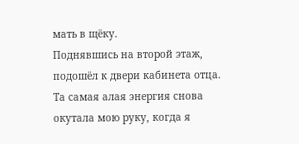мать в щёку.
Поднявшись на второй этаж, подошёл к двери кабинета отца.
Та самая алая энергия снова окутала мою руку, когда я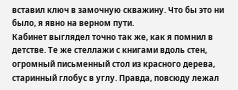вставил ключ в замочную скважину. Что бы это ни было, я явно на верном пути.
Кабинет выглядел точно так же, как я помнил в детстве. Те же стеллажи с книгами вдоль стен, огромный письменный стол из красного дерева, старинный глобус в углу. Правда, повсюду лежал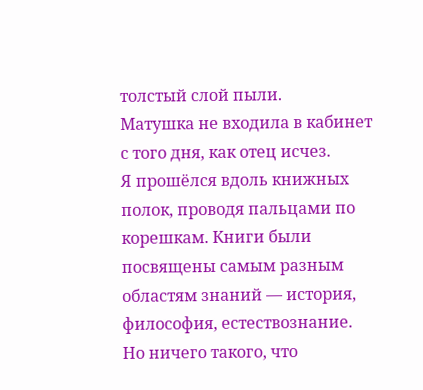толстый слой пыли.
Матушка не входила в кабинет с того дня, как отец исчез.
Я прошёлся вдоль книжных полок, проводя пальцами по корешкам. Книги были посвящены самым разным областям знаний — история, философия, естествознание. Но ничего такого, что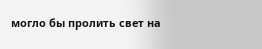могло бы пролить свет на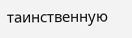таинственную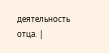деятельность отца. |